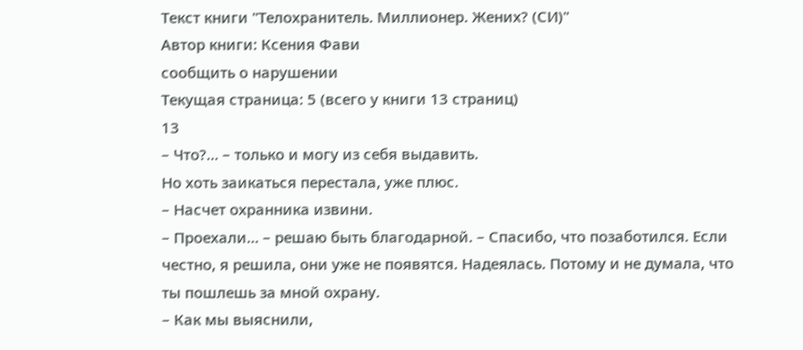Текст книги "Телохранитель. Миллионер. Жених? (СИ)"
Автор книги: Ксения Фави
сообщить о нарушении
Текущая страница: 5 (всего у книги 13 страниц)
13
– Что?... – только и могу из себя выдавить.
Но хоть заикаться перестала, уже плюс.
– Насчет охранника извини.
– Проехали… – решаю быть благодарной. – Спасибо, что позаботился. Если честно, я решила, они уже не появятся. Надеялась. Потому и не думала, что ты пошлешь за мной охрану.
– Как мы выяснили,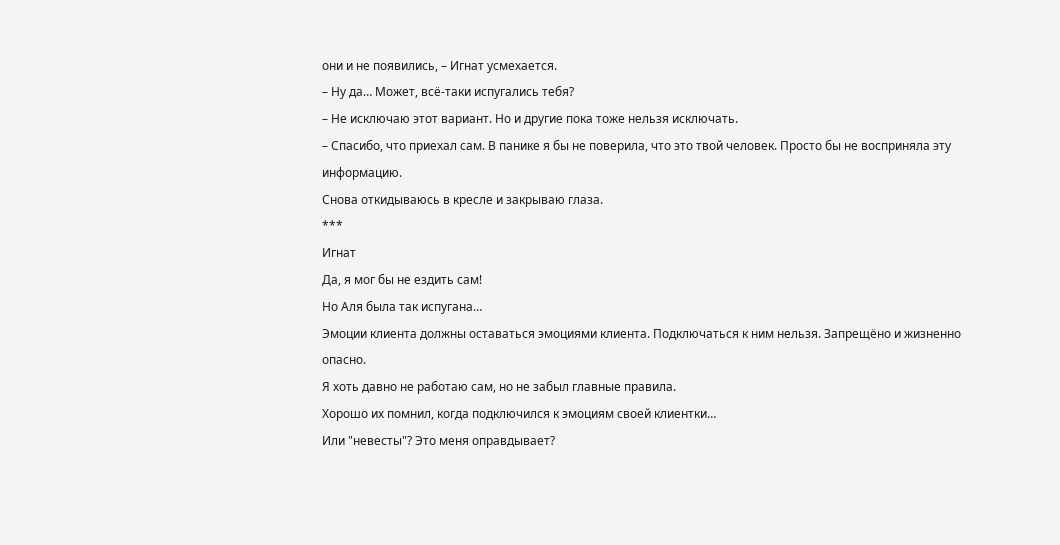они и не появились, – Игнат усмехается.
– Ну да… Может, всё-таки испугались тебя?
– Не исключаю этот вариант. Но и другие пока тоже нельзя исключать.
– Спасибо, что приехал сам. В панике я бы не поверила, что это твой человек. Просто бы не восприняла эту информацию.
Снова откидываюсь в кресле и закрываю глаза.
***
Игнат
Да, я мог бы не ездить сам!
Но Аля была так испугана…
Эмоции клиента должны оставаться эмоциями клиента. Подключаться к ним нельзя. Запрещёно и жизненно опасно.
Я хоть давно не работаю сам, но не забыл главные правила.
Хорошо их помнил, когда подключился к эмоциям своей клиентки…
Или "невесты"? Это меня оправдывает?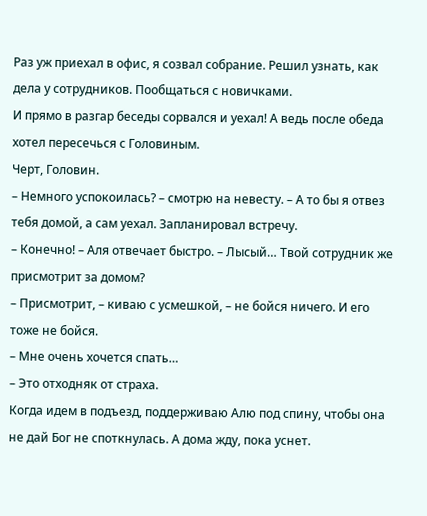Раз уж приехал в офис, я созвал собрание. Решил узнать, как дела у сотрудников. Пообщаться с новичками.
И прямо в разгар беседы сорвался и уехал! А ведь после обеда хотел пересечься с Головиным.
Черт, Головин.
– Немного успокоилась? – смотрю на невесту. – А то бы я отвез тебя домой, а сам уехал. Запланировал встречу.
– Конечно! – Аля отвечает быстро. – Лысый… Твой сотрудник же присмотрит за домом?
– Присмотрит, – киваю с усмешкой, – не бойся ничего. И его тоже не бойся.
– Мне очень хочется спать…
– Это отходняк от страха.
Когда идем в подъезд, поддерживаю Алю под спину, чтобы она не дай Бог не споткнулась. А дома жду, пока уснет.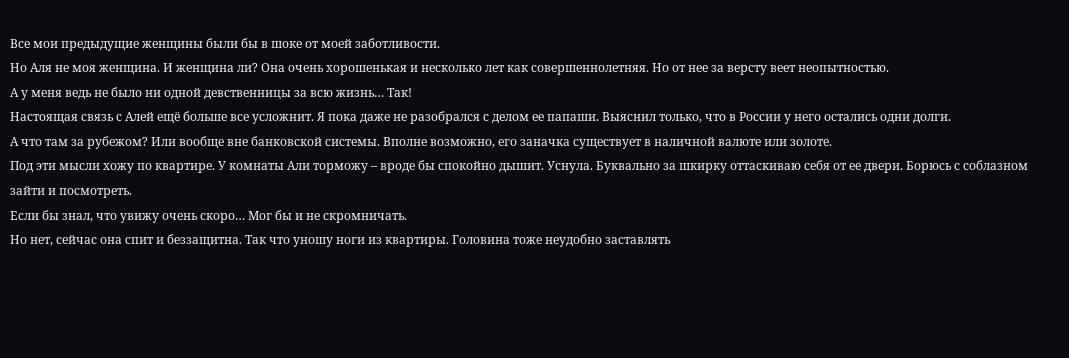Все мои предыдущие женщины были бы в шоке от моей заботливости.
Но Аля не моя женщина. И женщина ли? Она очень хорошенькая и несколько лет как совершеннолетняя. Но от нее за версту веет неопытностью.
А у меня ведь не было ни одной девственницы за всю жизнь… Так!
Настоящая связь с Алей ещё больше все усложнит. Я пока даже не разобрался с делом ее папаши. Выяснил только, что в России у него остались одни долги.
А что там за рубежом? Или вообще вне банковской системы. Вполне возможно, его заначка существует в наличной валюте или золоте.
Под эти мысли хожу по квартире. У комнаты Али торможу – вроде бы спокойно дышит. Уснула. Буквально за шкирку оттаскиваю себя от ее двери. Борюсь с соблазном зайти и посмотреть.
Если бы знал, что увижу очень скоро… Мог бы и не скромничать.
Но нет, сейчас она спит и беззащитна. Так что уношу ноги из квартиры. Головина тоже неудобно заставлять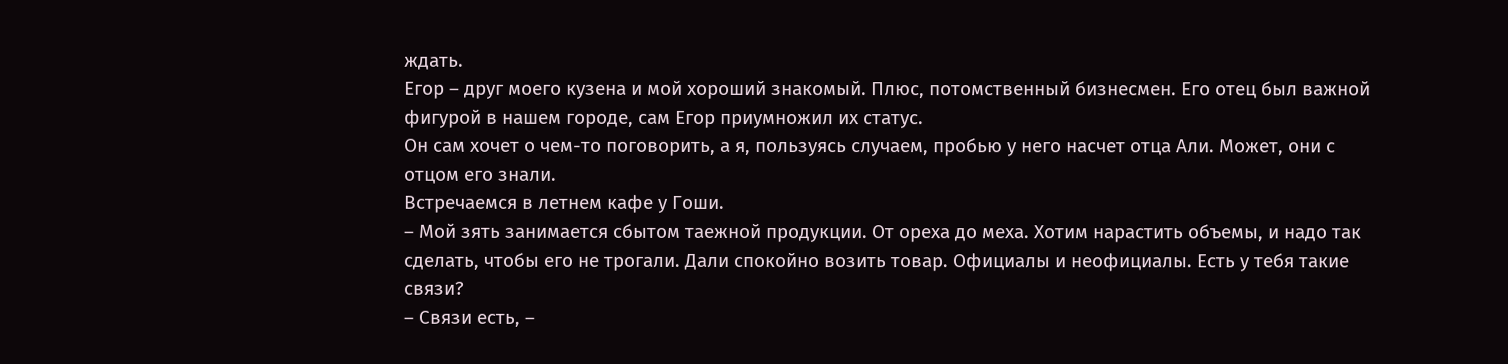ждать.
Егор – друг моего кузена и мой хороший знакомый. Плюс, потомственный бизнесмен. Его отец был важной фигурой в нашем городе, сам Егор приумножил их статус.
Он сам хочет о чем-то поговорить, а я, пользуясь случаем, пробью у него насчет отца Али. Может, они с отцом его знали.
Встречаемся в летнем кафе у Гоши.
– Мой зять занимается сбытом таежной продукции. От ореха до меха. Хотим нарастить объемы, и надо так сделать, чтобы его не трогали. Дали спокойно возить товар. Официалы и неофициалы. Есть у тебя такие связи?
– Связи есть, –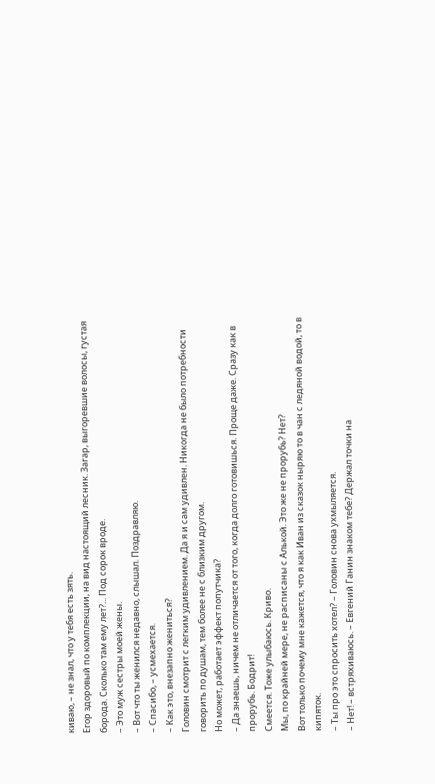киваю, – не знал, что у тебя есть зять.
Егор здоровый по комплекции, на вид настоящий лесник. Загар, выгоревшие волосы, густая борода. Сколько там ему лет?... Под сорок вроде.
– Это муж сестры моей жены.
– Вот что ты женился недавно, слышал. Поздравляю.
– Спасибо, – усмехается.
– Как это, внезапно жениться?
Головин смотрит с легким удивлением. Да я и сам удивлен. Никогда не было потребности говорить по душам, тем более не с близким другом.
Но может, работает эффект попутчика?
– Да знаешь, ничем не отличается от того, когда долго готовишься. Проще даже. Сразу как в прорубь. Бодрит!
Смеется. Тоже улыбаюсь. Криво.
Мы, по крайней мере, не расписаны с Алькой. Это же не прорубь? Нет?
Вот только почему мне кажется, что я как Иван из сказок ныряю то в чан с ледяной водой, то в кипяток.
– Ты про это спросить хотел? – Головин снова ухмыляется.
– Нет! – встряхиваюсь. – Евгений Ганин знаком тебе? Держал точки на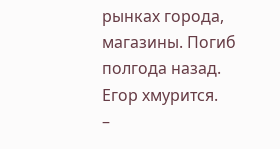рынках города, магазины. Погиб полгода назад.
Егор хмурится.
–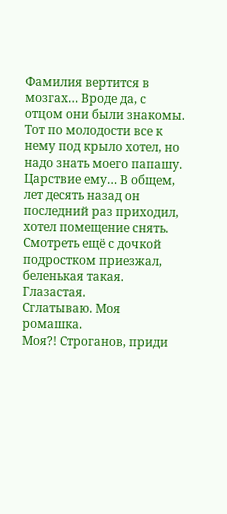Фамилия вертится в мозгах… Вроде да, с отцом они были знакомы. Тот по молодости все к нему под крыло хотел, но надо знать моего папашу. Царствие ему… В общем, лет десять назад он последний раз приходил, хотел помещение снять. Смотреть ещё с дочкой подростком приезжал, беленькая такая. Глазастая.
Сглатываю. Моя ромашка.
Моя?! Строганов, приди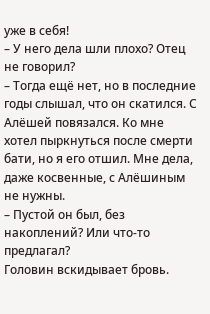уже в себя!
– У него дела шли плохо? Отец не говорил?
– Тогда ещё нет, но в последние годы слышал, что он скатился. С Алёшей повязался. Ко мне хотел пыркнуться после смерти бати, но я его отшил. Мне дела, даже косвенные, с Алёшиным не нужны.
– Пустой он был, без накоплений? Или что-то предлагал?
Головин вскидывает бровь.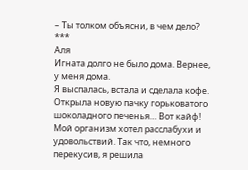– Ты толком объясни, в чем дело?
***
Аля
Игната долго не было дома. Вернее, у меня дома.
Я выспалась, встала и сделала кофе. Открыла новую пачку горьковатого шоколадного печенья… Вот кайф!
Мой организм хотел расслабухи и удовольствий. Так что, немного перекусив, я решила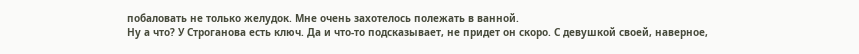побаловать не только желудок. Мне очень захотелось полежать в ванной.
Ну а что? У Строганова есть ключ. Да и что-то подсказывает, не придет он скоро. С девушкой своей, наверное,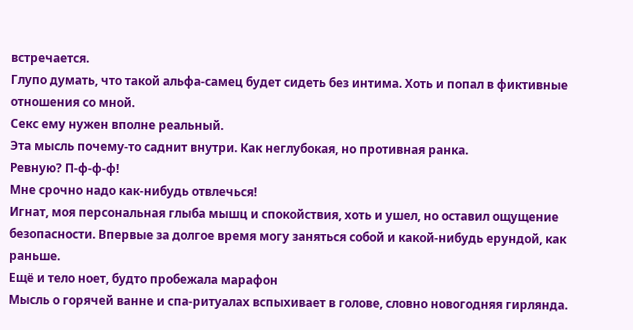встречается.
Глупо думать, что такой альфа-самец будет сидеть без интима. Хоть и попал в фиктивные отношения со мной.
Секс ему нужен вполне реальный.
Эта мысль почему-то саднит внутри. Как неглубокая, но противная ранка.
Ревную? П-ф-ф-ф!
Мне срочно надо как-нибудь отвлечься!
Игнат, моя персональная глыба мышц и спокойствия, хоть и ушел, но оставил ощущение безопасности. Впервые за долгое время могу заняться собой и какой-нибудь ерундой, как раньше.
Ещё и тело ноет, будто пробежала марафон
Мысль о горячей ванне и спа-ритуалах вспыхивает в голове, словно новогодняя гирлянда.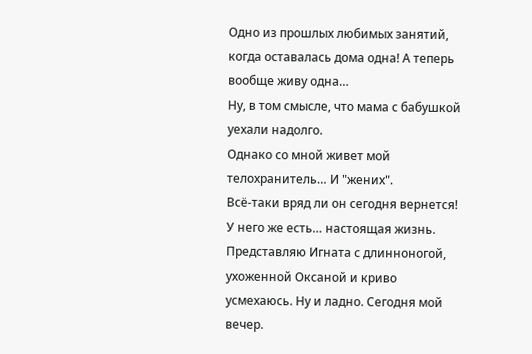Одно из прошлых любимых занятий, когда оставалась дома одна! А теперь вообще живу одна…
Ну, в том смысле, что мама с бабушкой уехали надолго.
Однако со мной живет мой телохранитель… И "жених".
Всё-таки вряд ли он сегодня вернется! У него же есть… настоящая жизнь. Представляю Игната с длинноногой, ухоженной Оксаной и криво усмехаюсь. Ну и ладно. Сегодня мой вечер.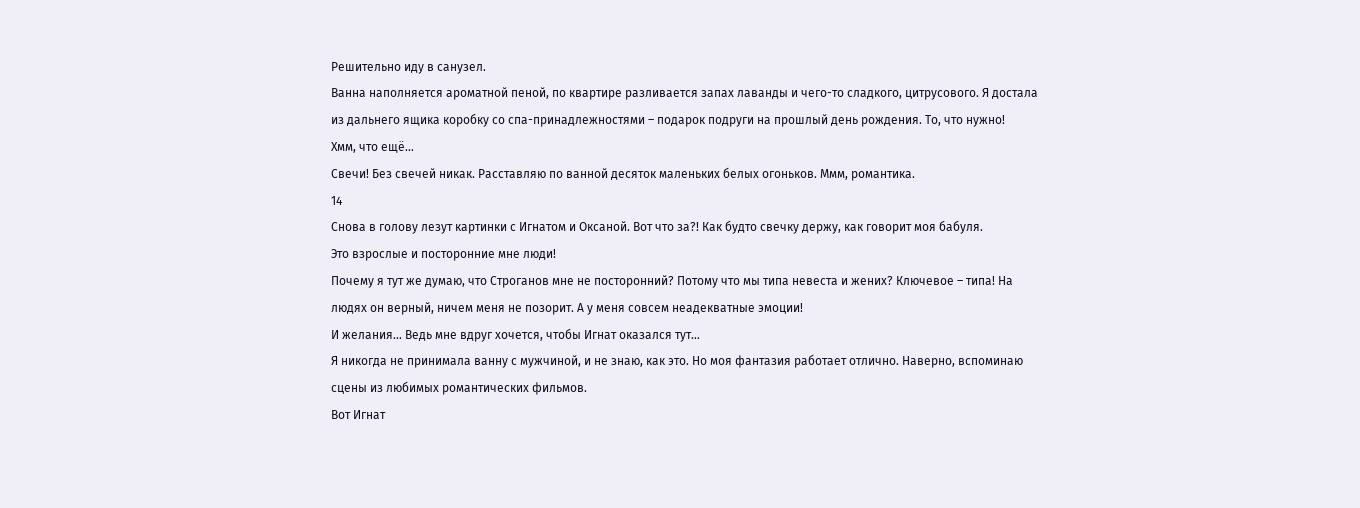Решительно иду в санузел.
Ванна наполняется ароматной пеной, по квартире разливается запах лаванды и чего-то сладкого, цитрусового. Я достала из дальнего ящика коробку со спа-принадлежностями – подарок подруги на прошлый день рождения. То, что нужно!
Хмм, что ещё…
Свечи! Без свечей никак. Расставляю по ванной десяток маленьких белых огоньков. Ммм, романтика.
14
Снова в голову лезут картинки с Игнатом и Оксаной. Вот что за?! Как будто свечку держу, как говорит моя бабуля.
Это взрослые и посторонние мне люди!
Почему я тут же думаю, что Строганов мне не посторонний? Потому что мы типа невеста и жених? Ключевое – типа! На людях он верный, ничем меня не позорит. А у меня совсем неадекватные эмоции!
И желания… Ведь мне вдруг хочется, чтобы Игнат оказался тут…
Я никогда не принимала ванну с мужчиной, и не знаю, как это. Но моя фантазия работает отлично. Наверно, вспоминаю сцены из любимых романтических фильмов.
Вот Игнат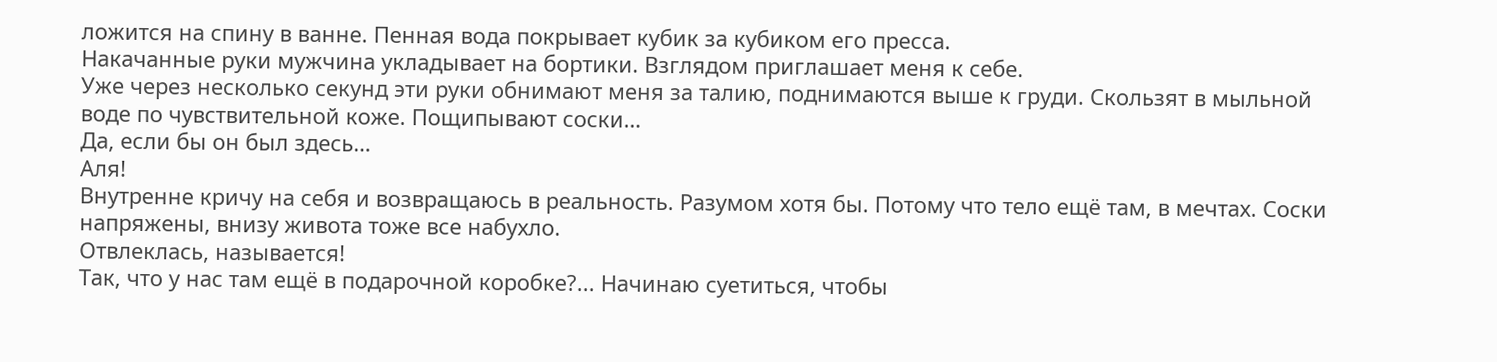ложится на спину в ванне. Пенная вода покрывает кубик за кубиком его пресса.
Накачанные руки мужчина укладывает на бортики. Взглядом приглашает меня к себе.
Уже через несколько секунд эти руки обнимают меня за талию, поднимаются выше к груди. Скользят в мыльной воде по чувствительной коже. Пощипывают соски…
Да, если бы он был здесь…
Аля!
Внутренне кричу на себя и возвращаюсь в реальность. Разумом хотя бы. Потому что тело ещё там, в мечтах. Соски напряжены, внизу живота тоже все набухло.
Отвлеклась, называется!
Так, что у нас там ещё в подарочной коробке?... Начинаю суетиться, чтобы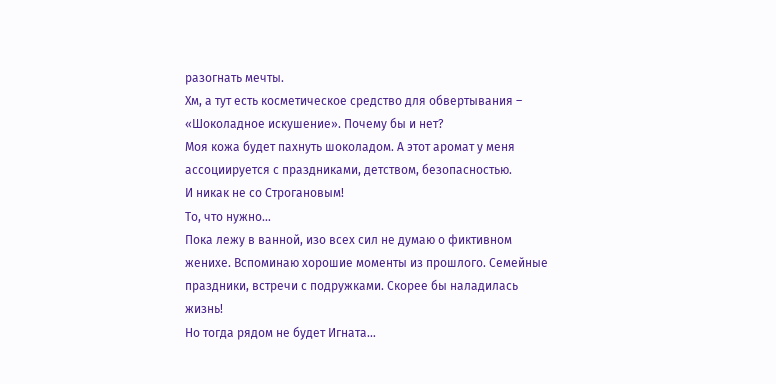разогнать мечты.
Хм, а тут есть косметическое средство для обвертывания – «Шоколадное искушение». Почему бы и нет?
Моя кожа будет пахнуть шоколадом. А этот аромат у меня ассоциируется с праздниками, детством, безопасностью.
И никак не со Строгановым!
То, что нужно…
Пока лежу в ванной, изо всех сил не думаю о фиктивном женихе. Вспоминаю хорошие моменты из прошлого. Семейные праздники, встречи с подружками. Скорее бы наладилась жизнь!
Но тогда рядом не будет Игната…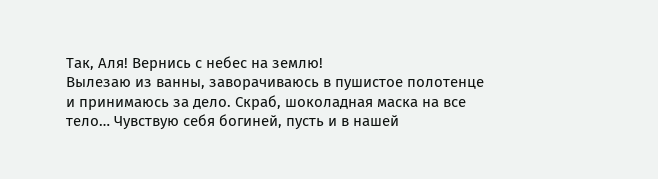Так, Аля! Вернись с небес на землю!
Вылезаю из ванны, заворачиваюсь в пушистое полотенце и принимаюсь за дело. Скраб, шоколадная маска на все тело… Чувствую себя богиней, пусть и в нашей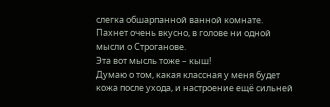слегка обшарпанной ванной комнате.
Пахнет очень вкусно, в голове ни одной мысли о Строганове.
Эта вот мысль тоже – кыш!
Думаю о том, какая классная у меня будет кожа после ухода, и настроение ещё сильней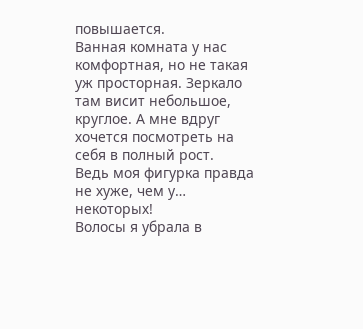повышается.
Ванная комната у нас комфортная, но не такая уж просторная. Зеркало там висит небольшое, круглое. А мне вдруг хочется посмотреть на себя в полный рост.
Ведь моя фигурка правда не хуже, чем у… некоторых!
Волосы я убрала в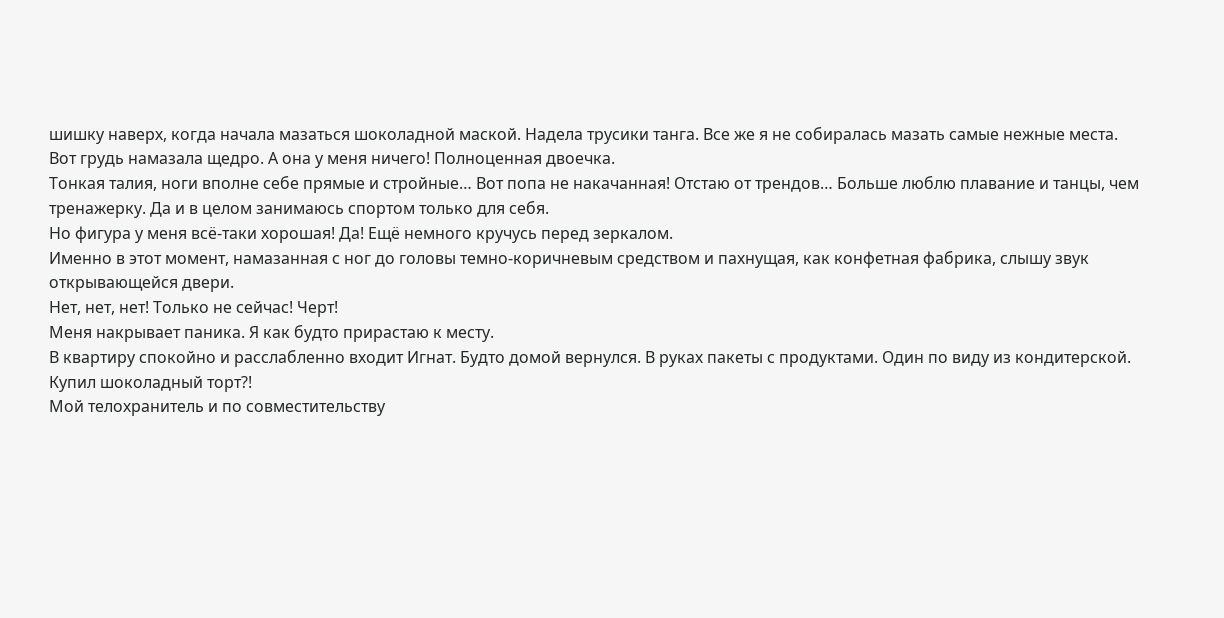шишку наверх, когда начала мазаться шоколадной маской. Надела трусики танга. Все же я не собиралась мазать самые нежные места.
Вот грудь намазала щедро. А она у меня ничего! Полноценная двоечка.
Тонкая талия, ноги вполне себе прямые и стройные… Вот попа не накачанная! Отстаю от трендов… Больше люблю плавание и танцы, чем тренажерку. Да и в целом занимаюсь спортом только для себя.
Но фигура у меня всё-таки хорошая! Да! Ещё немного кручусь перед зеркалом.
Именно в этот момент, намазанная с ног до головы темно-коричневым средством и пахнущая, как конфетная фабрика, слышу звук открывающейся двери.
Нет, нет, нет! Только не сейчас! Черт!
Меня накрывает паника. Я как будто прирастаю к месту.
В квартиру спокойно и расслабленно входит Игнат. Будто домой вернулся. В руках пакеты с продуктами. Один по виду из кондитерской.
Купил шоколадный торт?!
Мой телохранитель и по совместительству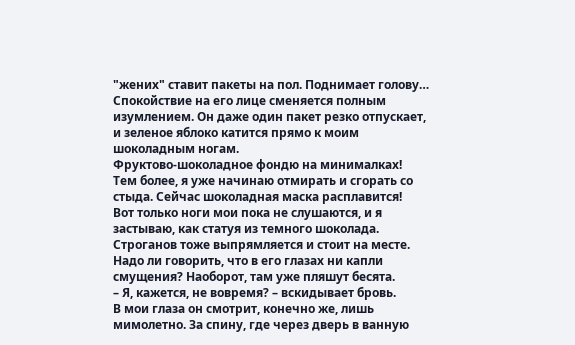"жених" ставит пакеты на пол. Поднимает голову…
Спокойствие на его лице сменяется полным изумлением. Он даже один пакет резко отпускает, и зеленое яблоко катится прямо к моим шоколадным ногам.
Фруктово-шоколадное фондю на минималках!
Тем более, я уже начинаю отмирать и сгорать со стыда. Сейчас шоколадная маска расплавится!
Вот только ноги мои пока не слушаются, и я застываю, как статуя из темного шоколада.
Строганов тоже выпрямляется и стоит на месте.
Надо ли говорить, что в его глазах ни капли смущения? Наоборот, там уже пляшут бесята.
– Я, кажется, не вовремя? – вскидывает бровь.
В мои глаза он смотрит, конечно же, лишь мимолетно. За спину, где через дверь в ванную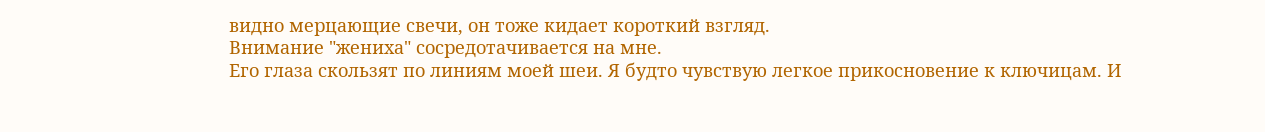видно мерцающие свечи, он тоже кидает короткий взгляд.
Внимание "жениха" сосредотачивается на мне.
Его глаза скользят по линиям моей шеи. Я будто чувствую легкое прикосновение к ключицам. И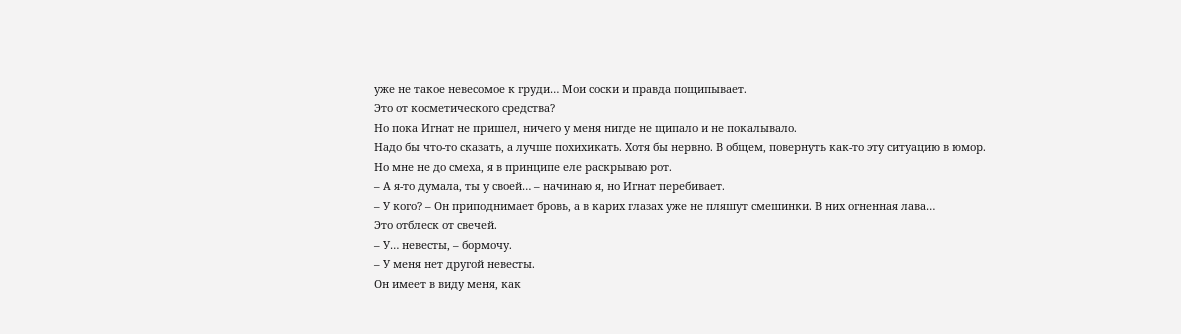уже не такое невесомое к груди… Мои соски и правда пощипывает.
Это от косметического средства?
Но пока Игнат не пришел, ничего у меня нигде не щипало и не покалывало.
Надо бы что-то сказать, а лучше похихикать. Хотя бы нервно. В общем, повернуть как-то эту ситуацию в юмор.
Но мне не до смеха, я в принципе еле раскрываю рот.
– А я-то думала, ты у своей… – начинаю я, но Игнат перебивает.
– У кого? – Он приподнимает бровь, а в карих глазах уже не пляшут смешинки. В них огненная лава…
Это отблеск от свечей.
– У… невесты, – бормочу.
– У меня нет другой невесты.
Он имеет в виду меня, как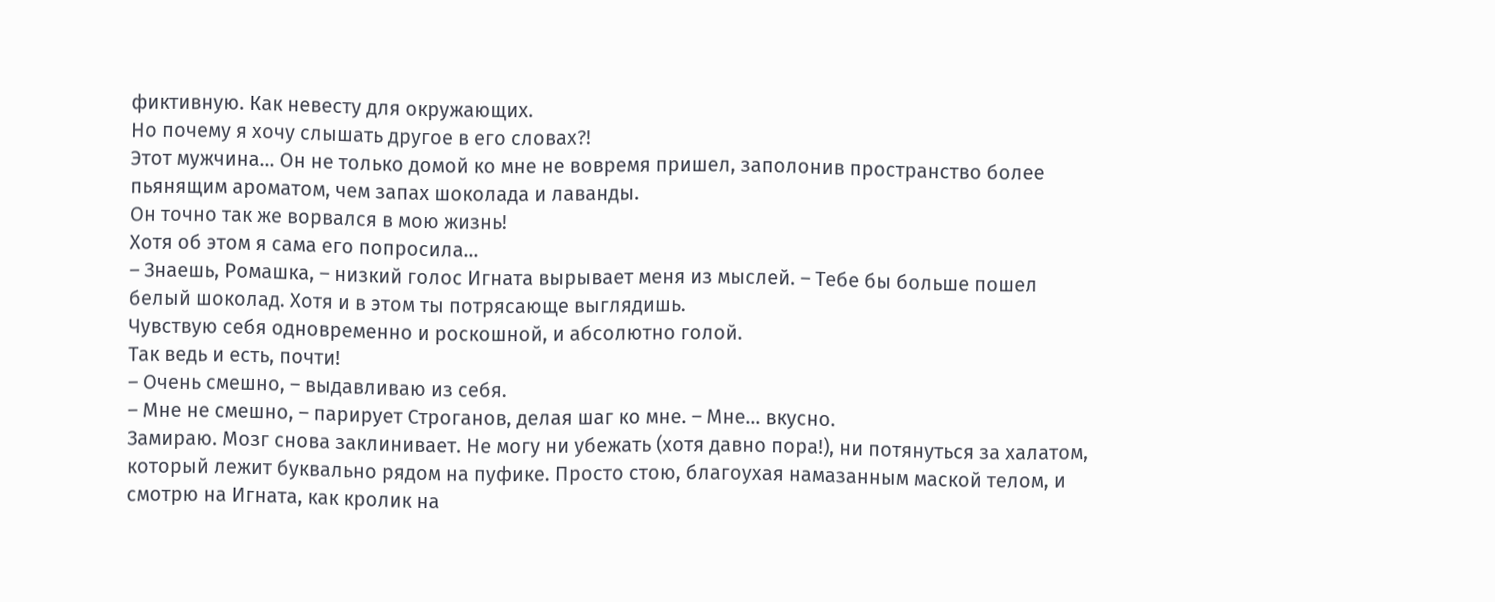фиктивную. Как невесту для окружающих.
Но почему я хочу слышать другое в его словах?!
Этот мужчина… Он не только домой ко мне не вовремя пришел, заполонив пространство более пьянящим ароматом, чем запах шоколада и лаванды.
Он точно так же ворвался в мою жизнь!
Хотя об этом я сама его попросила…
– Знаешь, Ромашка, – низкий голос Игната вырывает меня из мыслей. – Тебе бы больше пошел белый шоколад. Хотя и в этом ты потрясающе выглядишь.
Чувствую себя одновременно и роскошной, и абсолютно голой.
Так ведь и есть, почти!
– Очень смешно, – выдавливаю из себя.
– Мне не смешно, – парирует Строганов, делая шаг ко мне. – Мне… вкусно.
Замираю. Мозг снова заклинивает. Не могу ни убежать (хотя давно пора!), ни потянуться за халатом, который лежит буквально рядом на пуфике. Просто стою, благоухая намазанным маской телом, и смотрю на Игната, как кролик на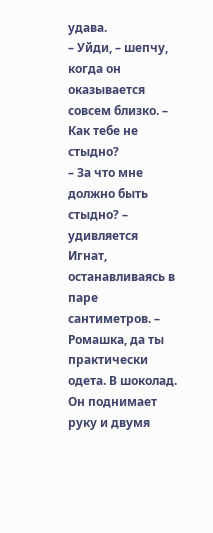удава.
– Уйди, – шепчу, когда он оказывается совсем близко. – Как тебе не стыдно?
– За что мне должно быть стыдно? – удивляется Игнат, останавливаясь в паре сантиметров. – Ромашка, да ты практически одета. В шоколад.
Он поднимает руку и двумя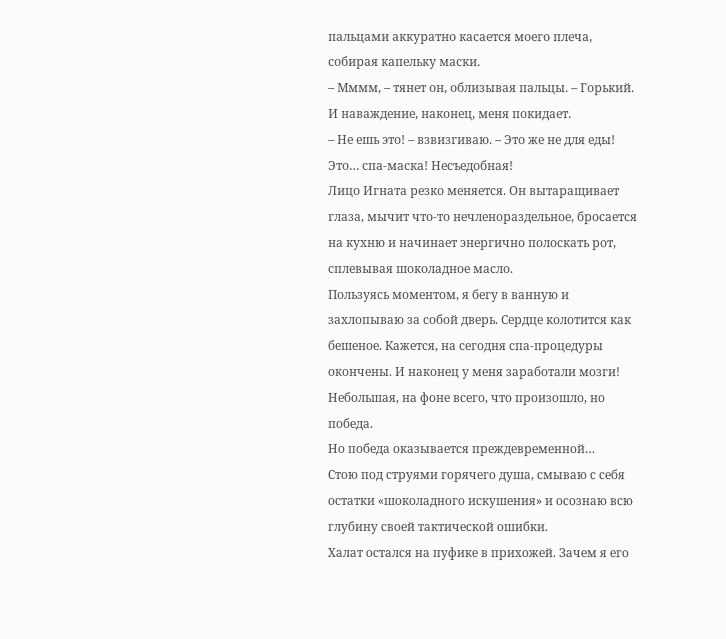пальцами аккуратно касается моего плеча, собирая капельку маски.
– Мммм, – тянет он, облизывая пальцы. – Горький.
И наваждение, наконец, меня покидает.
– Не ешь это! – взвизгиваю. – Это же не для еды! Это… спа-маска! Несъедобная!
Лицо Игната резко меняется. Он вытаращивает глаза, мычит что-то нечленораздельное, бросается на кухню и начинает энергично полоскать рот, сплевывая шоколадное масло.
Пользуясь моментом, я бегу в ванную и захлопываю за собой дверь. Сердце колотится как бешеное. Кажется, на сегодня спа-процедуры окончены. И наконец у меня заработали мозги! Небольшая, на фоне всего, что произошло, но победа.
Но победа оказывается преждевременной…
Стою под струями горячего душа, смываю с себя остатки «шоколадного искушения» и осознаю всю глубину своей тактической ошибки.
Халат остался на пуфике в прихожей. Зачем я его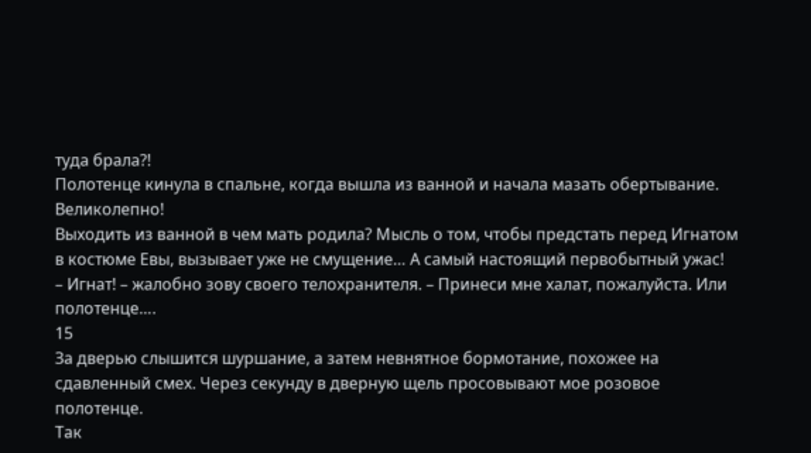туда брала?!
Полотенце кинула в спальне, когда вышла из ванной и начала мазать обертывание. Великолепно!
Выходить из ванной в чем мать родила? Мысль о том, чтобы предстать перед Игнатом в костюме Евы, вызывает уже не смущение… А самый настоящий первобытный ужас!
– Игнат! – жалобно зову своего телохранителя. – Принеси мне халат, пожалуйста. Или полотенце….
15
За дверью слышится шуршание, а затем невнятное бормотание, похожее на сдавленный смех. Через секунду в дверную щель просовывают мое розовое полотенце.
Так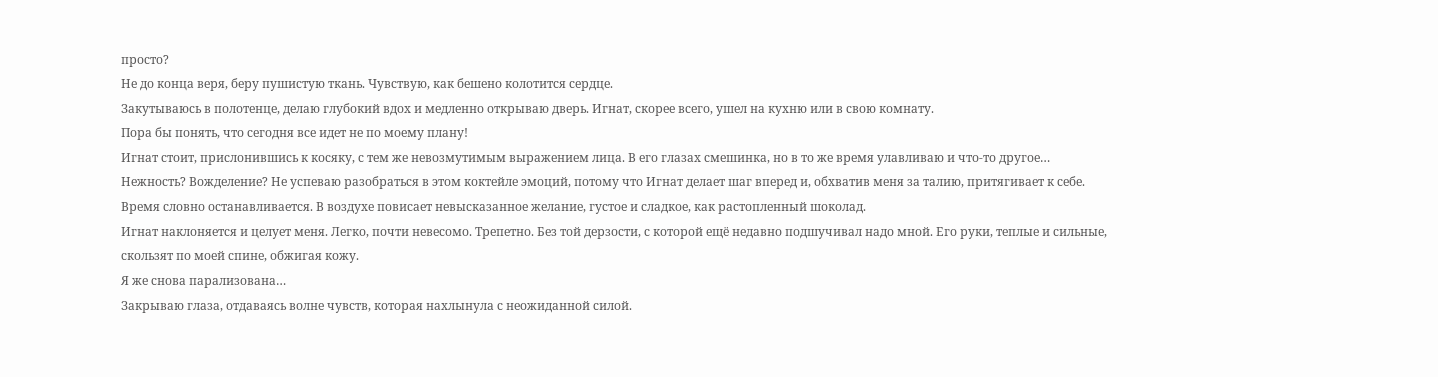просто?
Не до конца веря, беру пушистую ткань. Чувствую, как бешено колотится сердце.
Закутываюсь в полотенце, делаю глубокий вдох и медленно открываю дверь. Игнат, скорее всего, ушел на кухню или в свою комнату.
Пора бы понять, что сегодня все идет не по моему плану!
Игнат стоит, прислонившись к косяку, с тем же невозмутимым выражением лица. В его глазах смешинка, но в то же время улавливаю и что-то другое…
Нежность? Вожделение? Не успеваю разобраться в этом коктейле эмоций, потому что Игнат делает шаг вперед и, обхватив меня за талию, притягивает к себе.
Время словно останавливается. В воздухе повисает невысказанное желание, густое и сладкое, как растопленный шоколад.
Игнат наклоняется и целует меня. Легко, почти невесомо. Трепетно. Без той дерзости, с которой ещё недавно подшучивал надо мной. Его руки, теплые и сильные, скользят по моей спине, обжигая кожу.
Я же снова парализована…
Закрываю глаза, отдаваясь волне чувств, которая нахлынула с неожиданной силой.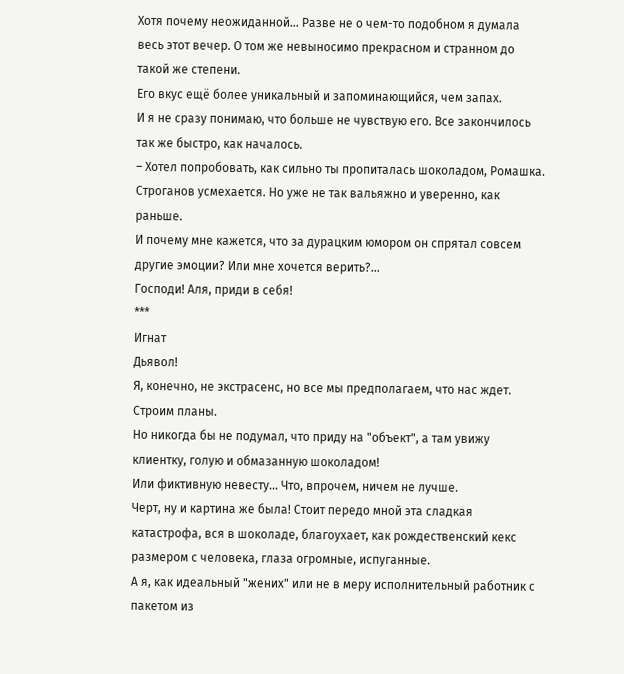Хотя почему неожиданной… Разве не о чем-то подобном я думала весь этот вечер. О том же невыносимо прекрасном и странном до такой же степени.
Его вкус ещё более уникальный и запоминающийся, чем запах.
И я не сразу понимаю, что больше не чувствую его. Все закончилось так же быстро, как началось.
– Хотел попробовать, как сильно ты пропиталась шоколадом, Ромашка.
Строганов усмехается. Но уже не так вальяжно и уверенно, как раньше.
И почему мне кажется, что за дурацким юмором он спрятал совсем другие эмоции? Или мне хочется верить?...
Господи! Аля, приди в себя!
***
Игнат
Дьявол!
Я, конечно, не экстрасенс, но все мы предполагаем, что нас ждет. Строим планы.
Но никогда бы не подумал, что приду на "объект", а там увижу клиентку, голую и обмазанную шоколадом!
Или фиктивную невесту… Что, впрочем, ничем не лучше.
Черт, ну и картина же была! Стоит передо мной эта сладкая катастрофа, вся в шоколаде, благоухает, как рождественский кекс размером с человека, глаза огромные, испуганные.
А я, как идеальный "жених" или не в меру исполнительный работник с пакетом из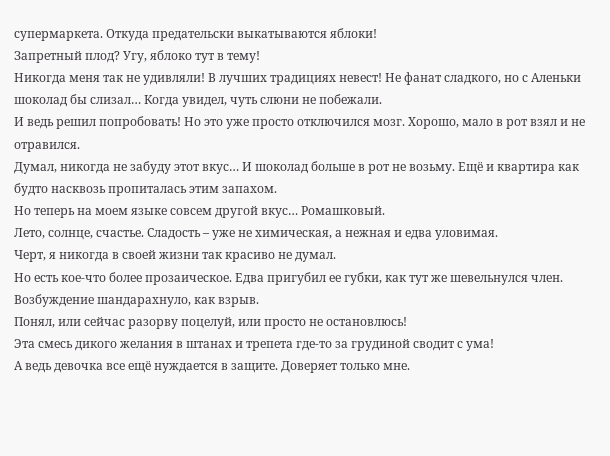супермаркета. Откуда предательски выкатываются яблоки!
Запретный плод? Угу, яблоко тут в тему!
Никогда меня так не удивляли! В лучших традициях невест! Не фанат сладкого, но с Аленьки шоколад бы слизал… Когда увидел, чуть слюни не побежали.
И ведь решил попробовать! Но это уже просто отключился мозг. Хорошо, мало в рот взял и не отравился.
Думал, никогда не забуду этот вкус… И шоколад больше в рот не возьму. Ещё и квартира как будто насквозь пропиталась этим запахом.
Но теперь на моем языке совсем другой вкус… Ромашковый.
Лето, солнце, счастье. Сладость – уже не химическая, а нежная и едва уловимая.
Черт, я никогда в своей жизни так красиво не думал.
Но есть кое-что более прозаическое. Едва пригубил ее губки, как тут же шевельнулся член. Возбуждение шандарахнуло, как взрыв.
Понял, или сейчас разорву поцелуй, или просто не остановлюсь!
Эта смесь дикого желания в штанах и трепета где-то за грудиной сводит с ума!
А ведь девочка все ещё нуждается в защите. Доверяет только мне.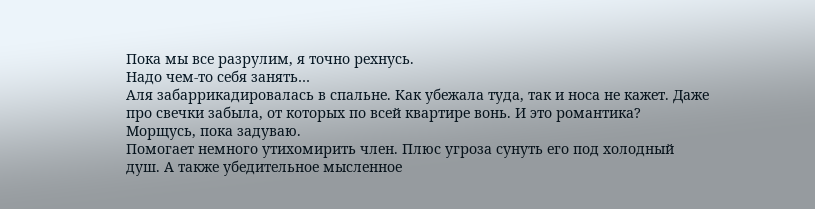Пока мы все разрулим, я точно рехнусь.
Надо чем-то себя занять…
Аля забаррикадировалась в спальне. Как убежала туда, так и носа не кажет. Даже про свечки забыла, от которых по всей квартире вонь. И это романтика?
Морщусь, пока задуваю.
Помогает немного утихомирить член. Плюс угроза сунуть его под холодный душ. А также убедительное мысленное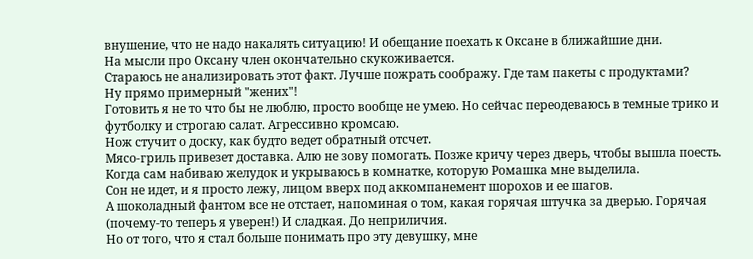внушение, что не надо накалять ситуацию! И обещание поехать к Оксане в ближайшие дни.
На мысли про Оксану член окончательно скукоживается.
Стараюсь не анализировать этот факт. Лучше пожрать соображу. Где там пакеты с продуктами?
Ну прямо примерный "жених"!
Готовить я не то что бы не люблю, просто вообще не умею. Но сейчас переодеваюсь в темные трико и футболку и строгаю салат. Агрессивно кромсаю.
Нож стучит о доску, как будто ведет обратный отсчет.
Мясо-гриль привезет доставка. Алю не зову помогать. Позже кричу через дверь, чтобы вышла поесть. Когда сам набиваю желудок и укрываюсь в комнатке, которую Ромашка мне выделила.
Сон не идет, и я просто лежу, лицом вверх под аккомпанемент шорохов и ее шагов.
А шоколадный фантом все не отстает, напоминая о том, какая горячая штучка за дверью. Горячая (почему-то теперь я уверен!) И сладкая. До неприличия.
Но от того, что я стал больше понимать про эту девушку, мне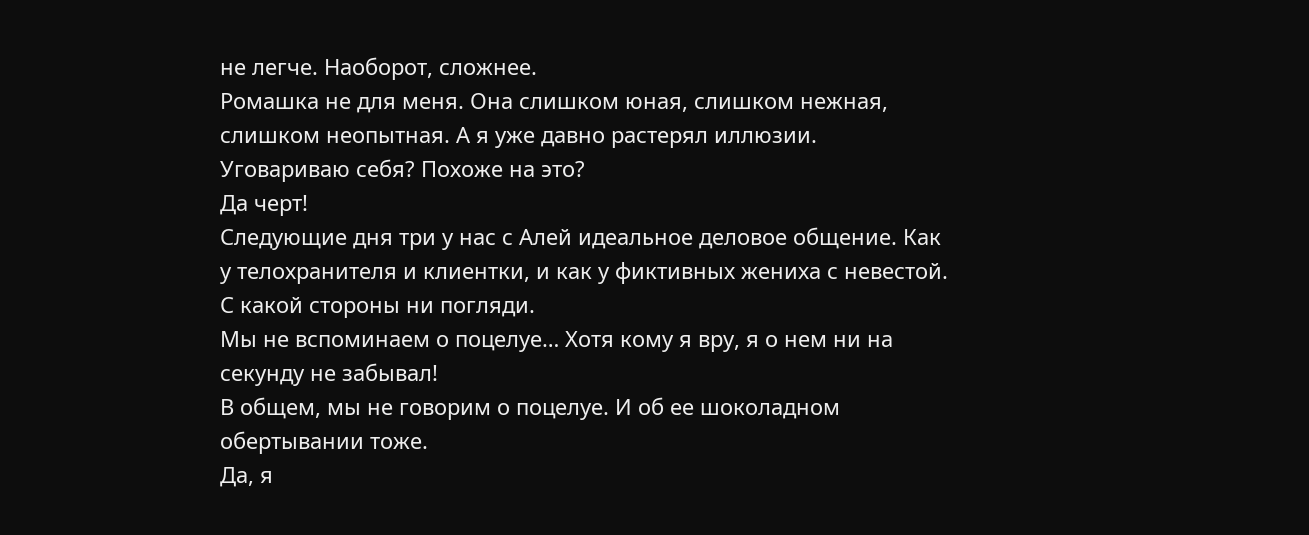не легче. Наоборот, сложнее.
Ромашка не для меня. Она слишком юная, слишком нежная, слишком неопытная. А я уже давно растерял иллюзии.
Уговариваю себя? Похоже на это?
Да черт!
Следующие дня три у нас с Алей идеальное деловое общение. Как у телохранителя и клиентки, и как у фиктивных жениха с невестой. С какой стороны ни погляди.
Мы не вспоминаем о поцелуе… Хотя кому я вру, я о нем ни на секунду не забывал!
В общем, мы не говорим о поцелуе. И об ее шоколадном обертывании тоже.
Да, я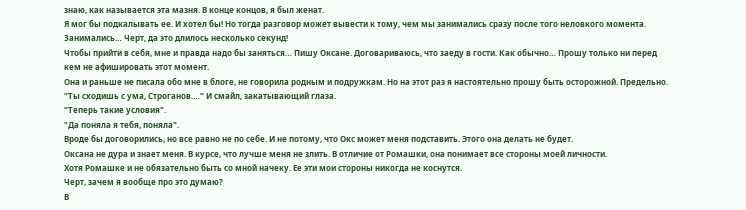знаю, как называется эта мазня. В конце концов, я был женат.
Я мог бы подкалывать ее. И хотел бы! Но тогда разговор может вывести к тому, чем мы занимались сразу после того неловкого момента.
Занимались… Черт, да это длилось несколько секунд!
Чтобы прийти в себя, мне и правда надо бы заняться… Пишу Оксане. Договариваюсь, что заеду в гости. Как обычно… Прошу только ни перед кем не афишировать этот момент.
Она и раньше не писала обо мне в блоге, не говорила родным и подружкам. Но на этот раз я настоятельно прошу быть осторожной. Предельно.
"Ты сходишь с ума, Строганов.…" И смайл, закатывающий глаза.
"Теперь такие условия".
"Да поняла я тебя, поняла".
Вроде бы договорились, но все равно не по себе. И не потому, что Окс может меня подставить. Этого она делать не будет.
Оксана не дура и знает меня. В курсе, что лучше меня не злить. В отличие от Ромашки, она понимает все стороны моей личности.
Хотя Ромашке и не обязательно быть со мной начеку. Ее эти мои стороны никогда не коснутся.
Черт, зачем я вообще про это думаю?
В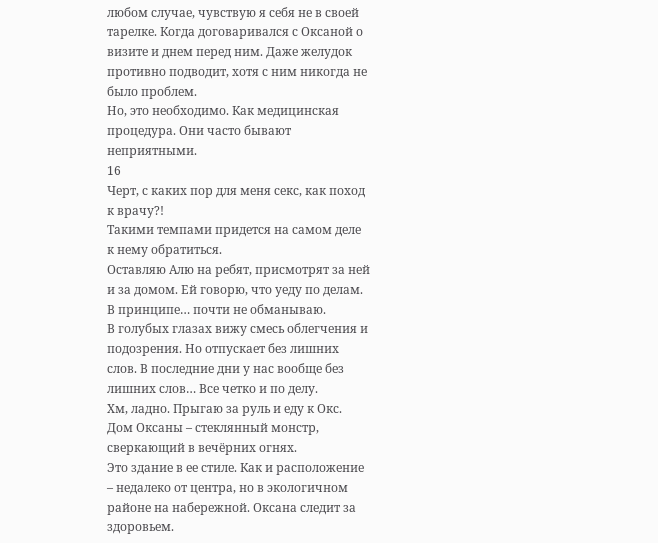любом случае, чувствую я себя не в своей тарелке. Когда договаривался с Оксаной о визите и днем перед ним. Даже желудок противно подводит, хотя с ним никогда не было проблем.
Но, это необходимо. Как медицинская процедура. Они часто бывают неприятными.
16
Черт, с каких пор для меня секс, как поход к врачу?!
Такими темпами придется на самом деле к нему обратиться.
Оставляю Алю на ребят, присмотрят за ней и за домом. Ей говорю, что уеду по делам. В принципе… почти не обманываю.
В голубых глазах вижу смесь облегчения и подозрения. Но отпускает без лишних слов. В последние дни у нас вообще без лишних слов… Все четко и по делу.
Хм, ладно. Прыгаю за руль и еду к Окс.
Дом Оксаны – стеклянный монстр, сверкающий в вечёрних огнях.
Это здание в ее стиле. Как и расположение – недалеко от центра, но в экологичном районе на набережной. Оксана следит за здоровьем.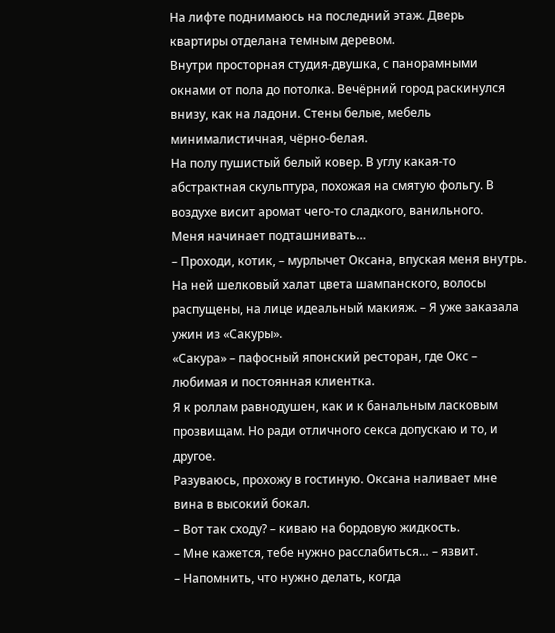На лифте поднимаюсь на последний этаж. Дверь квартиры отделана темным деревом.
Внутри просторная студия-двушка, с панорамными окнами от пола до потолка. Вечёрний город раскинулся внизу, как на ладони. Стены белые, мебель минималистичная, чёрно-белая.
На полу пушистый белый ковер. В углу какая-то абстрактная скульптура, похожая на смятую фольгу. В воздухе висит аромат чего-то сладкого, ванильного.
Меня начинает подташнивать…
– Проходи, котик, – мурлычет Оксана, впуская меня внутрь. На ней шелковый халат цвета шампанского, волосы распущены, на лице идеальный макияж. – Я уже заказала ужин из «Сакуры».
«Сакура» – пафосный японский ресторан, где Окс – любимая и постоянная клиентка.
Я к роллам равнодушен, как и к банальным ласковым прозвищам. Но ради отличного секса допускаю и то, и другое.
Разуваюсь, прохожу в гостиную. Оксана наливает мне вина в высокий бокал.
– Вот так сходу? – киваю на бордовую жидкость.
– Мне кажется, тебе нужно расслабиться… – язвит.
– Напомнить, что нужно делать, когда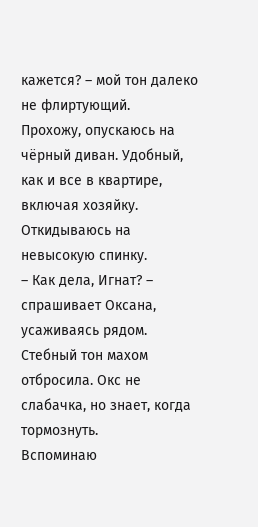кажется? – мой тон далеко не флиртующий.
Прохожу, опускаюсь на чёрный диван. Удобный, как и все в квартире, включая хозяйку. Откидываюсь на невысокую спинку.
– Как дела, Игнат? – спрашивает Оксана, усаживаясь рядом.
Стебный тон махом отбросила. Окс не слабачка, но знает, когда тормознуть.
Вспоминаю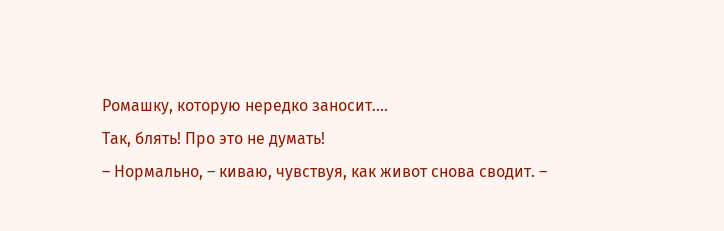Ромашку, которую нередко заносит….
Так, блять! Про это не думать!
– Нормально, – киваю, чувствуя, как живот снова сводит. –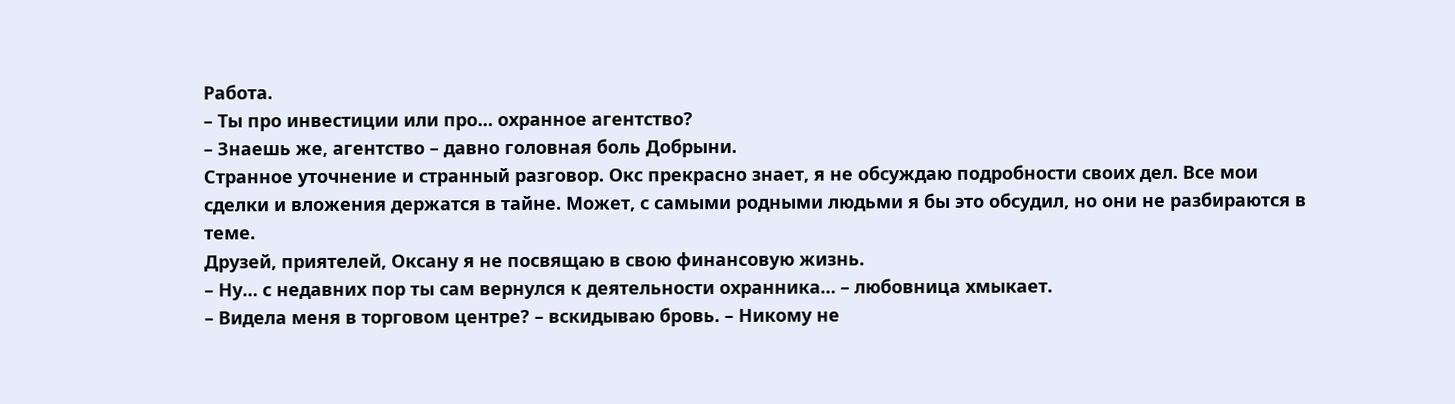Работа.
– Ты про инвестиции или про… охранное агентство?
– Знаешь же, агентство – давно головная боль Добрыни.
Странное уточнение и странный разговор. Окс прекрасно знает, я не обсуждаю подробности своих дел. Все мои сделки и вложения держатся в тайне. Может, с самыми родными людьми я бы это обсудил, но они не разбираются в теме.
Друзей, приятелей, Оксану я не посвящаю в свою финансовую жизнь.
– Ну… с недавних пор ты сам вернулся к деятельности охранника… – любовница хмыкает.
– Видела меня в торговом центре? – вскидываю бровь. – Никому не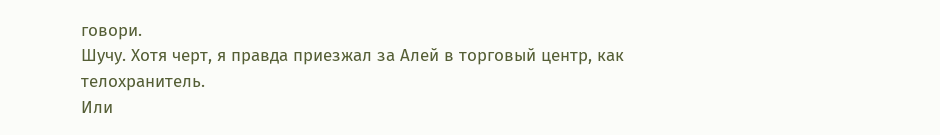говори.
Шучу. Хотя черт, я правда приезжал за Алей в торговый центр, как телохранитель.
Или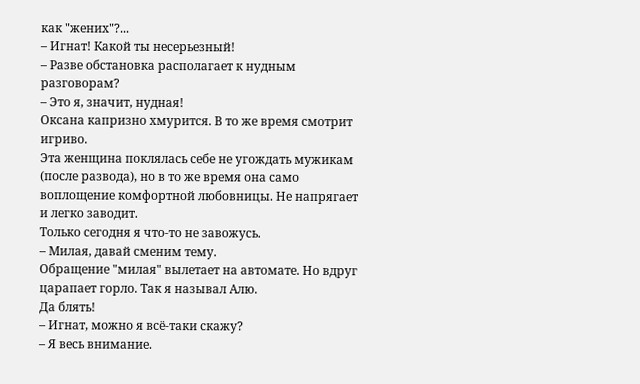как "жених"?...
– Игнат! Какой ты несерьезный!
– Разве обстановка располагает к нудным разговорам?
– Это я, значит, нудная!
Оксана капризно хмурится. В то же время смотрит игриво.
Эта женщина поклялась себе не угождать мужикам (после развода), но в то же время она само воплощение комфортной любовницы. Не напрягает и легко заводит.
Только сегодня я что-то не завожусь.
– Милая, давай сменим тему.
Обращение "милая" вылетает на автомате. Но вдруг царапает горло. Так я называл Алю.
Да блять!
– Игнат, можно я всё-таки скажу?
– Я весь внимание.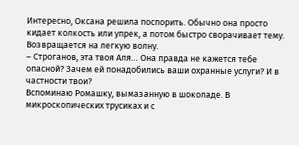Интересно, Оксана решила поспорить. Обычно она просто кидает колкость или упрек, а потом быстро сворачивает тему. Возвращается на легкую волну.
– Строганов, эта твоя Аля… Она правда не кажется тебе опасной? Зачем ей понадобились ваши охранные услуги? И в частности твои?
Вспоминаю Ромашку, вымазанную в шоколаде. В микроскопических трусиках и с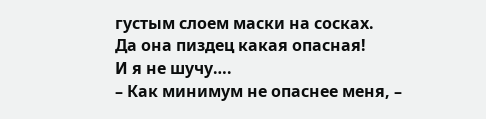густым слоем маски на сосках.
Да она пиздец какая опасная!
И я не шучу….
– Как минимум не опаснее меня, –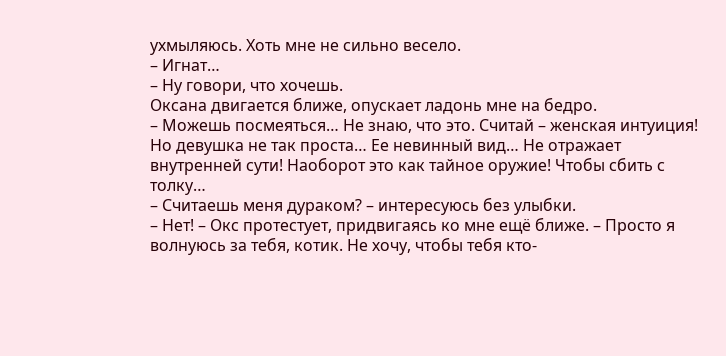ухмыляюсь. Хоть мне не сильно весело.
– Игнат…
– Ну говори, что хочешь.
Оксана двигается ближе, опускает ладонь мне на бедро.
– Можешь посмеяться… Не знаю, что это. Считай – женская интуиция! Но девушка не так проста… Ее невинный вид… Не отражает внутренней сути! Наоборот это как тайное оружие! Чтобы сбить с толку…
– Считаешь меня дураком? – интересуюсь без улыбки.
– Нет! – Окс протестует, придвигаясь ко мне ещё ближе. – Просто я волнуюсь за тебя, котик. Не хочу, чтобы тебя кто-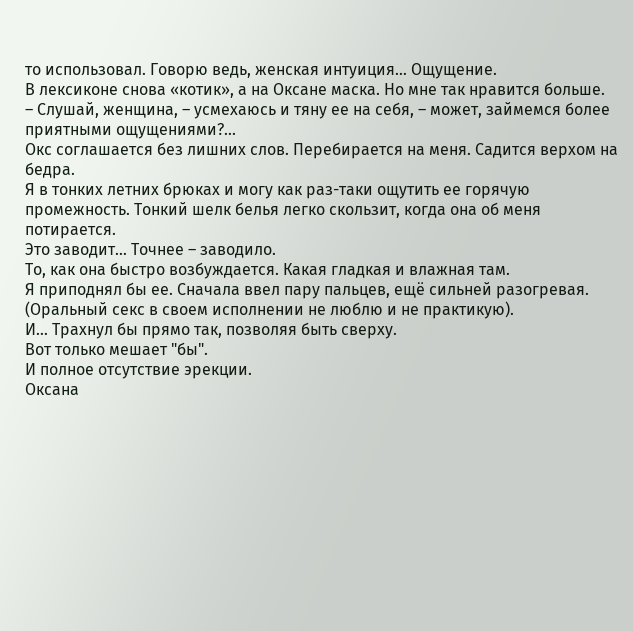то использовал. Говорю ведь, женская интуиция… Ощущение.
В лексиконе снова «котик», а на Оксане маска. Но мне так нравится больше.
– Слушай, женщина, – усмехаюсь и тяну ее на себя, – может, займемся более приятными ощущениями?...
Окс соглашается без лишних слов. Перебирается на меня. Садится верхом на бедра.
Я в тонких летних брюках и могу как раз-таки ощутить ее горячую промежность. Тонкий шелк белья легко скользит, когда она об меня потирается.
Это заводит… Точнее – заводило.
То, как она быстро возбуждается. Какая гладкая и влажная там.
Я приподнял бы ее. Сначала ввел пару пальцев, ещё сильней разогревая. (Оральный секс в своем исполнении не люблю и не практикую).
И… Трахнул бы прямо так, позволяя быть сверху.
Вот только мешает "бы".
И полное отсутствие эрекции.
Оксана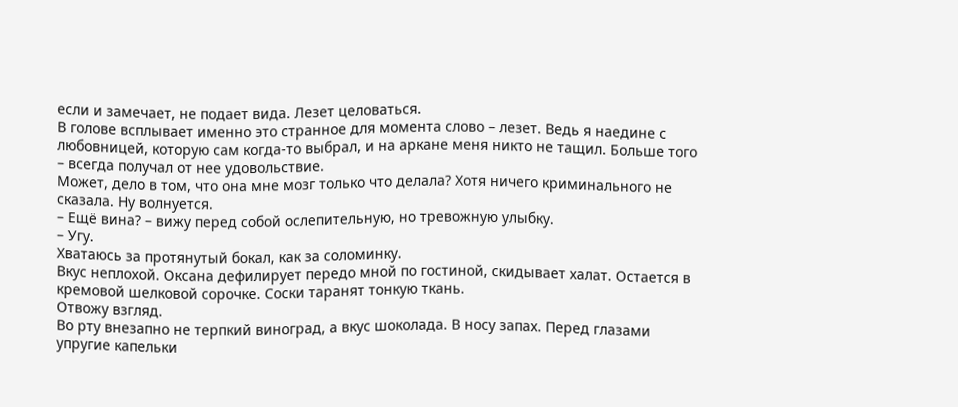если и замечает, не подает вида. Лезет целоваться.
В голове всплывает именно это странное для момента слово – лезет. Ведь я наедине с любовницей, которую сам когда-то выбрал, и на аркане меня никто не тащил. Больше того – всегда получал от нее удовольствие.
Может, дело в том, что она мне мозг только что делала? Хотя ничего криминального не сказала. Ну волнуется.
– Ещё вина? – вижу перед собой ослепительную, но тревожную улыбку.
– Угу.
Хватаюсь за протянутый бокал, как за соломинку.
Вкус неплохой. Оксана дефилирует передо мной по гостиной, скидывает халат. Остается в кремовой шелковой сорочке. Соски таранят тонкую ткань.
Отвожу взгляд.
Во рту внезапно не терпкий виноград, а вкус шоколада. В носу запах. Перед глазами упругие капельки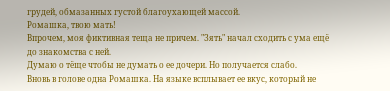грудей, обмазанных густой благоухающей массой.
Ромашка, твою мать!
Впрочем, моя фиктивная теща не причем. "Зять" начал сходить с ума ещё до знакомства с ней.
Думаю о тёще чтобы не думать о ее дочери. Но получается слабо.
Вновь в голове одна Ромашка. На языке всплывает ее вкус, который не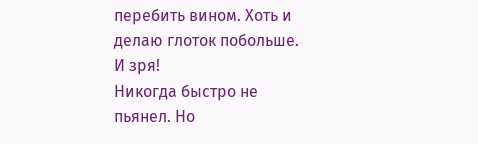перебить вином. Хоть и делаю глоток побольше.
И зря!
Никогда быстро не пьянел. Но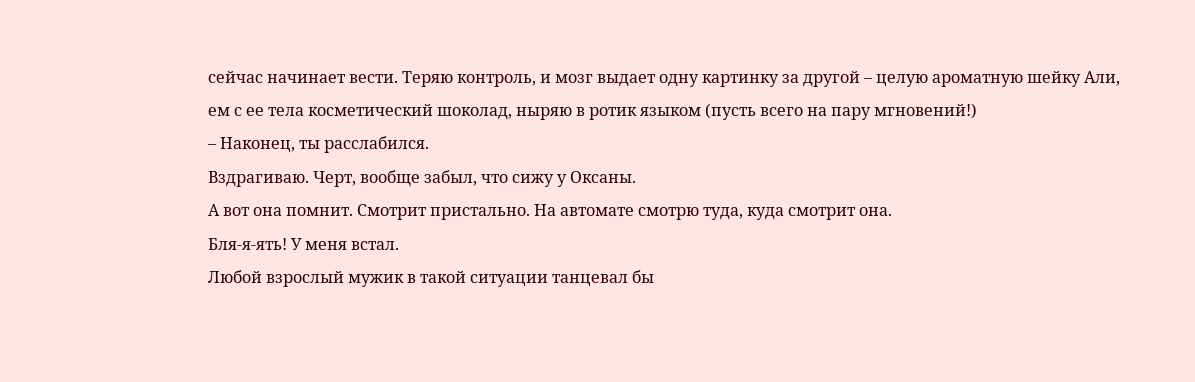сейчас начинает вести. Теряю контроль, и мозг выдает одну картинку за другой – целую ароматную шейку Али, ем с ее тела косметический шоколад, ныряю в ротик языком (пусть всего на пару мгновений!)
– Наконец, ты расслабился.
Вздрагиваю. Черт, вообще забыл, что сижу у Оксаны.
А вот она помнит. Смотрит пристально. На автомате смотрю туда, куда смотрит она.
Бля-я-ять! У меня встал.
Любой взрослый мужик в такой ситуации танцевал бы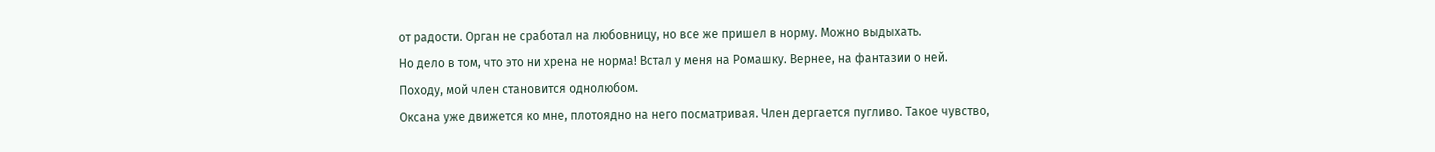от радости. Орган не сработал на любовницу, но все же пришел в норму. Можно выдыхать.
Но дело в том, что это ни хрена не норма! Встал у меня на Ромашку. Вернее, на фантазии о ней.
Походу, мой член становится однолюбом.
Оксана уже движется ко мне, плотоядно на него посматривая. Член дергается пугливо. Такое чувство,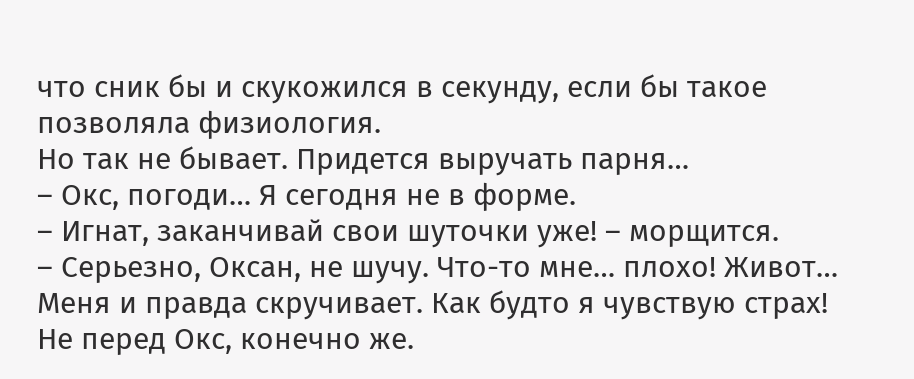что сник бы и скукожился в секунду, если бы такое позволяла физиология.
Но так не бывает. Придется выручать парня…
– Окс, погоди… Я сегодня не в форме.
– Игнат, заканчивай свои шуточки уже! – морщится.
– Серьезно, Оксан, не шучу. Что-то мне… плохо! Живот…
Меня и правда скручивает. Как будто я чувствую страх!
Не перед Окс, конечно же.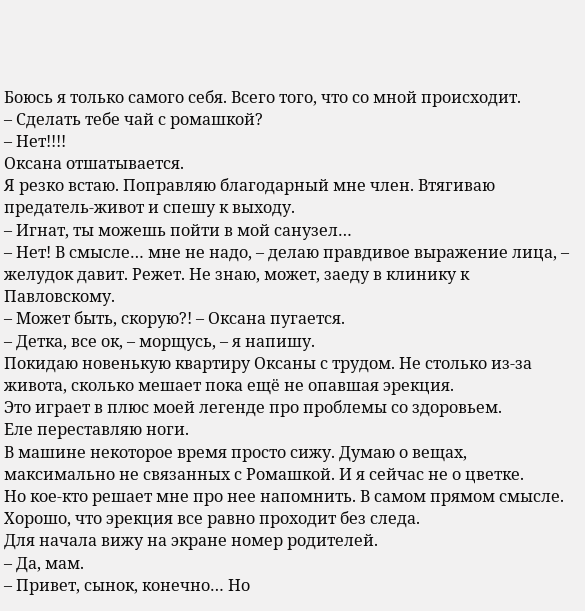Боюсь я только самого себя. Всего того, что со мной происходит.
– Сделать тебе чай с ромашкой?
– Нет!!!!
Оксана отшатывается.
Я резко встаю. Поправляю благодарный мне член. Втягиваю предатель-живот и спешу к выходу.
– Игнат, ты можешь пойти в мой санузел…
– Нет! В смысле… мне не надо, – делаю правдивое выражение лица, – желудок давит. Режет. Не знаю, может, заеду в клинику к Павловскому.
– Может быть, скорую?! – Оксана пугается.
– Детка, все ок, – морщусь, – я напишу.
Покидаю новенькую квартиру Оксаны с трудом. Не столько из-за живота, сколько мешает пока ещё не опавшая эрекция.
Это играет в плюс моей легенде про проблемы со здоровьем.
Еле переставляю ноги.
В машине некоторое время просто сижу. Думаю о вещах, максимально не связанных с Ромашкой. И я сейчас не о цветке.
Но кое-кто решает мне про нее напомнить. В самом прямом смысле. Хорошо, что эрекция все равно проходит без следа.
Для начала вижу на экране номер родителей.
– Да, мам.
– Привет, сынок, конечно… Но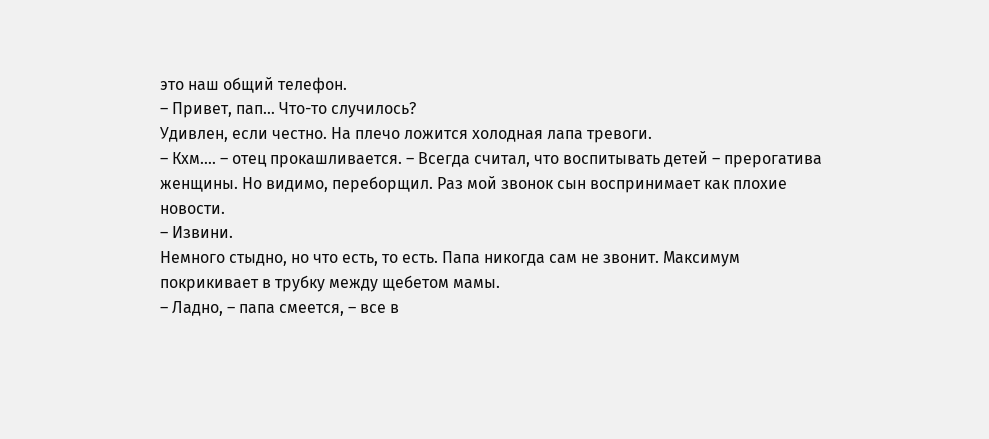это наш общий телефон.
– Привет, пап… Что-то случилось?
Удивлен, если честно. На плечо ложится холодная лапа тревоги.
– Кхм…. – отец прокашливается. – Всегда считал, что воспитывать детей – прерогатива женщины. Но видимо, переборщил. Раз мой звонок сын воспринимает как плохие новости.
– Извини.
Немного стыдно, но что есть, то есть. Папа никогда сам не звонит. Максимум покрикивает в трубку между щебетом мамы.
– Ладно, – папа смеется, – все в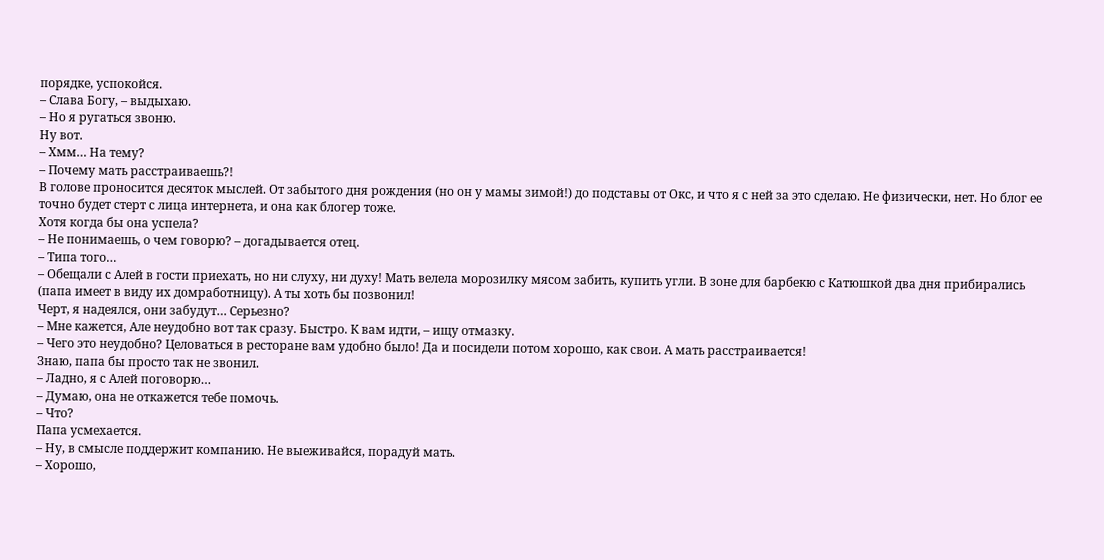порядке, успокойся.
– Слава Богу, – выдыхаю.
– Но я ругаться звоню.
Ну вот.
– Хмм… На тему?
– Почему мать расстраиваешь?!
В голове проносится десяток мыслей. От забытого дня рождения (но он у мамы зимой!) до подставы от Окс, и что я с ней за это сделаю. Не физически, нет. Но блог ее точно будет стерт с лица интернета, и она как блогер тоже.
Хотя когда бы она успела?
– Не понимаешь, о чем говорю? – догадывается отец.
– Типа того…
– Обещали с Алей в гости приехать, но ни слуху, ни духу! Мать велела морозилку мясом забить, купить угли. В зоне для барбекю с Катюшкой два дня прибирались (папа имеет в виду их домработницу). А ты хоть бы позвонил!
Черт, я надеялся, они забудут… Серьезно?
– Мне кажется, Але неудобно вот так сразу. Быстро. К вам идти, – ищу отмазку.
– Чего это неудобно? Целоваться в ресторане вам удобно было! Да и посидели потом хорошо, как свои. А мать расстраивается!
Знаю, папа бы просто так не звонил.
– Ладно, я с Алей поговорю…
– Думаю, она не откажется тебе помочь.
– Что?
Папа усмехается.
– Ну, в смысле поддержит компанию. Не выеживайся, порадуй мать.
– Хорошо,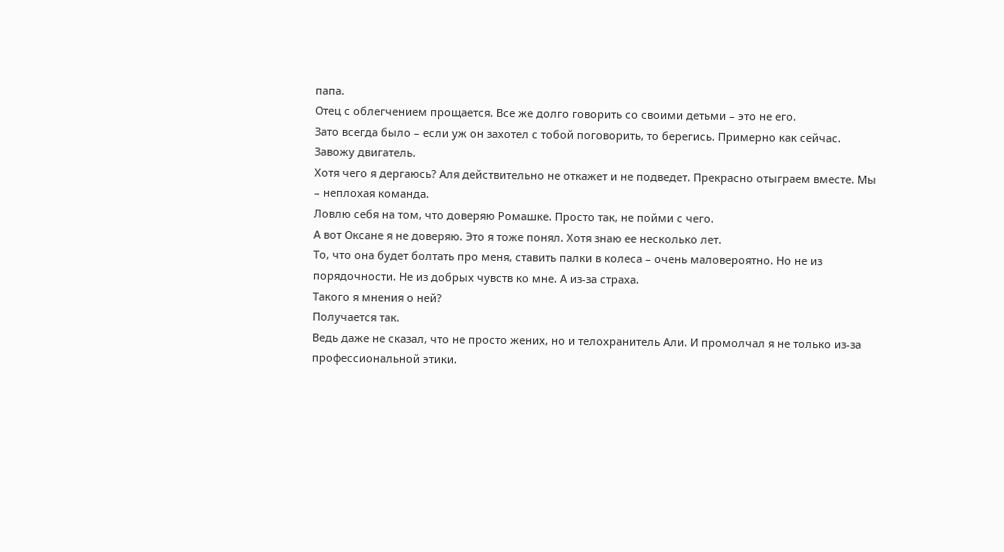папа.
Отец с облегчением прощается. Все же долго говорить со своими детьми – это не его.
Зато всегда было – если уж он захотел с тобой поговорить, то берегись. Примерно как сейчас. Завожу двигатель.
Хотя чего я дергаюсь? Аля действительно не откажет и не подведет. Прекрасно отыграем вместе. Мы – неплохая команда.
Ловлю себя на том, что доверяю Ромашке. Просто так, не пойми с чего.
А вот Оксане я не доверяю. Это я тоже понял. Хотя знаю ее несколько лет.
То, что она будет болтать про меня, ставить палки в колеса – очень маловероятно. Но не из порядочности. Не из добрых чувств ко мне. А из-за страха.
Такого я мнения о ней?
Получается так.
Ведь даже не сказал, что не просто жених, но и телохранитель Али. И промолчал я не только из-за профессиональной этики.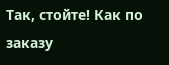Так, стойте! Как по заказу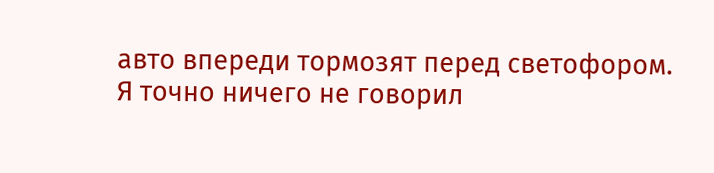авто впереди тормозят перед светофором.
Я точно ничего не говорил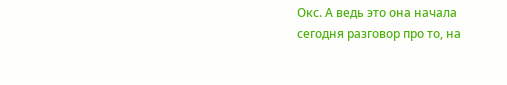Окс. А ведь это она начала сегодня разговор про то, на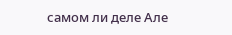самом ли деле Але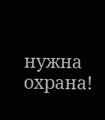нужна охрана!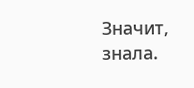Значит, знала.